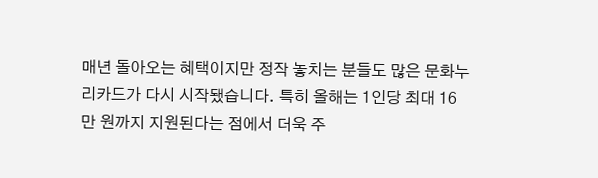매년 돌아오는 혜택이지만 정작 놓치는 분들도 많은 문화누리카드가 다시 시작됐습니다. 특히 올해는 1인당 최대 16만 원까지 지원된다는 점에서 더욱 주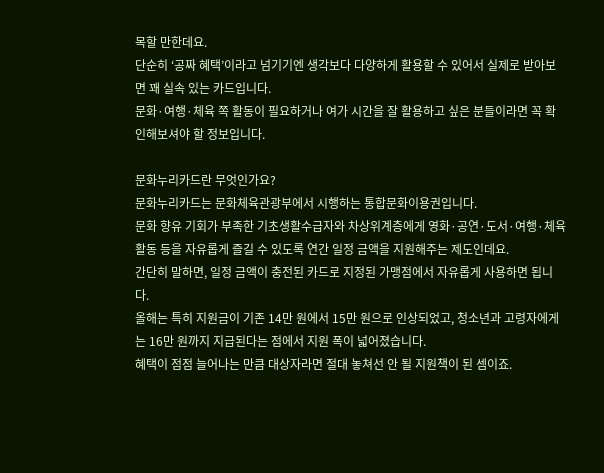목할 만한데요.
단순히 ‘공짜 혜택’이라고 넘기기엔 생각보다 다양하게 활용할 수 있어서 실제로 받아보면 꽤 실속 있는 카드입니다.
문화·여행·체육 쪽 활동이 필요하거나 여가 시간을 잘 활용하고 싶은 분들이라면 꼭 확인해보셔야 할 정보입니다.

문화누리카드란 무엇인가요?
문화누리카드는 문화체육관광부에서 시행하는 통합문화이용권입니다.
문화 향유 기회가 부족한 기초생활수급자와 차상위계층에게 영화·공연·도서·여행·체육 활동 등을 자유롭게 즐길 수 있도록 연간 일정 금액을 지원해주는 제도인데요.
간단히 말하면, 일정 금액이 충전된 카드로 지정된 가맹점에서 자유롭게 사용하면 됩니다.
올해는 특히 지원금이 기존 14만 원에서 15만 원으로 인상되었고, 청소년과 고령자에게는 16만 원까지 지급된다는 점에서 지원 폭이 넓어졌습니다.
혜택이 점점 늘어나는 만큼 대상자라면 절대 놓쳐선 안 될 지원책이 된 셈이죠.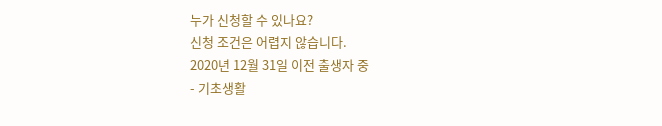누가 신청할 수 있나요?
신청 조건은 어렵지 않습니다.
2020년 12월 31일 이전 출생자 중
- 기초생활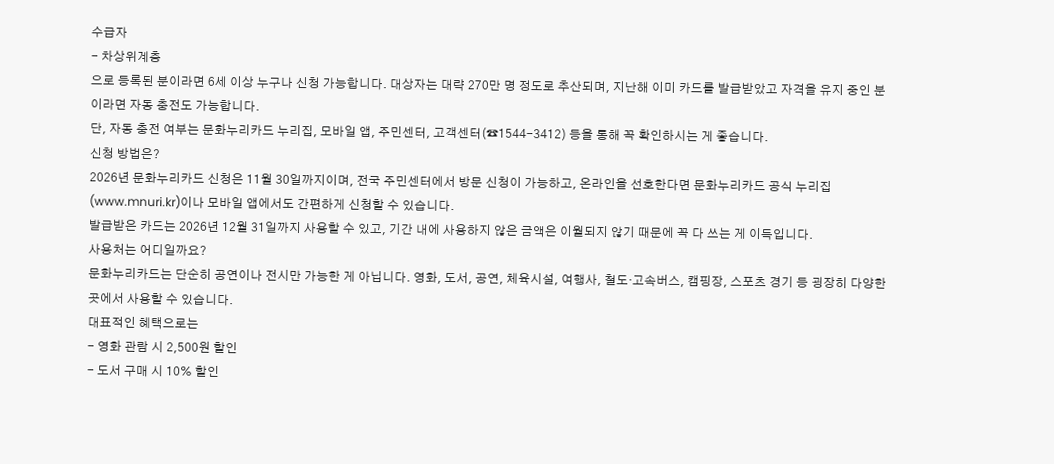수급자
- 차상위계층
으로 등록된 분이라면 6세 이상 누구나 신청 가능합니다. 대상자는 대략 270만 명 정도로 추산되며, 지난해 이미 카드를 발급받았고 자격을 유지 중인 분이라면 자동 충전도 가능합니다.
단, 자동 충전 여부는 문화누리카드 누리집, 모바일 앱, 주민센터, 고객센터(☎1544-3412) 등을 통해 꼭 확인하시는 게 좋습니다.
신청 방법은?
2026년 문화누리카드 신청은 11월 30일까지이며, 전국 주민센터에서 방문 신청이 가능하고, 온라인을 선호한다면 문화누리카드 공식 누리집(www.mnuri.kr)이나 모바일 앱에서도 간편하게 신청할 수 있습니다.
발급받은 카드는 2026년 12월 31일까지 사용할 수 있고, 기간 내에 사용하지 않은 금액은 이월되지 않기 때문에 꼭 다 쓰는 게 이득입니다.
사용처는 어디일까요?
문화누리카드는 단순히 공연이나 전시만 가능한 게 아닙니다. 영화, 도서, 공연, 체육시설, 여행사, 철도·고속버스, 캠핑장, 스포츠 경기 등 굉장히 다양한 곳에서 사용할 수 있습니다.
대표적인 혜택으로는
- 영화 관람 시 2,500원 할인
- 도서 구매 시 10% 할인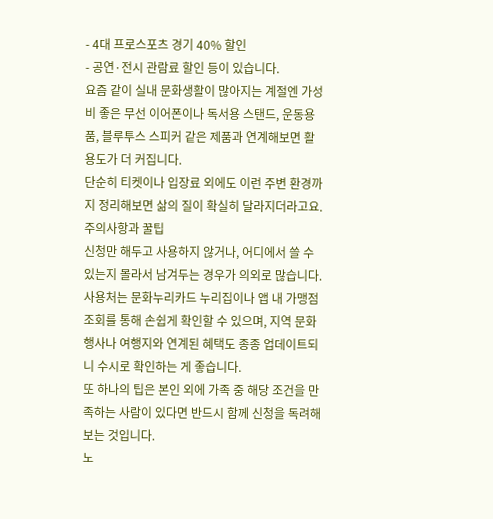- 4대 프로스포츠 경기 40% 할인
- 공연·전시 관람료 할인 등이 있습니다.
요즘 같이 실내 문화생활이 많아지는 계절엔 가성비 좋은 무선 이어폰이나 독서용 스탠드, 운동용품, 블루투스 스피커 같은 제품과 연계해보면 활용도가 더 커집니다.
단순히 티켓이나 입장료 외에도 이런 주변 환경까지 정리해보면 삶의 질이 확실히 달라지더라고요.
주의사항과 꿀팁
신청만 해두고 사용하지 않거나, 어디에서 쓸 수 있는지 몰라서 남겨두는 경우가 의외로 많습니다. 사용처는 문화누리카드 누리집이나 앱 내 가맹점 조회를 통해 손쉽게 확인할 수 있으며, 지역 문화행사나 여행지와 연계된 혜택도 종종 업데이트되니 수시로 확인하는 게 좋습니다.
또 하나의 팁은 본인 외에 가족 중 해당 조건을 만족하는 사람이 있다면 반드시 함께 신청을 독려해보는 것입니다.
노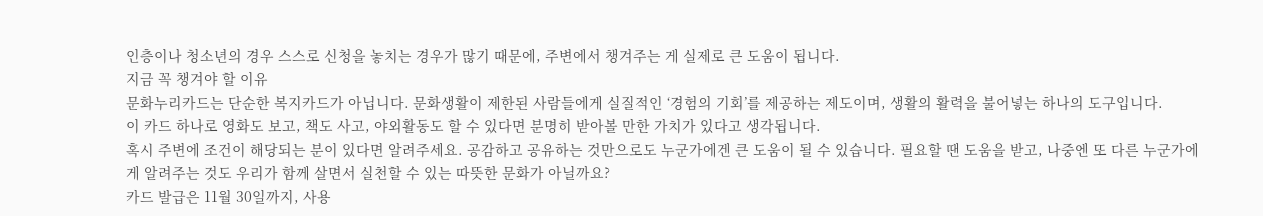인층이나 청소년의 경우 스스로 신청을 놓치는 경우가 많기 때문에, 주변에서 챙겨주는 게 실제로 큰 도움이 됩니다.
지금 꼭 챙겨야 할 이유
문화누리카드는 단순한 복지카드가 아닙니다. 문화생활이 제한된 사람들에게 실질적인 ‘경험의 기회’를 제공하는 제도이며, 생활의 활력을 불어넣는 하나의 도구입니다.
이 카드 하나로 영화도 보고, 책도 사고, 야외활동도 할 수 있다면 분명히 받아볼 만한 가치가 있다고 생각됩니다.
혹시 주변에 조건이 해당되는 분이 있다면 알려주세요. 공감하고 공유하는 것만으로도 누군가에겐 큰 도움이 될 수 있습니다. 필요할 땐 도움을 받고, 나중엔 또 다른 누군가에게 알려주는 것도 우리가 함께 살면서 실천할 수 있는 따뜻한 문화가 아닐까요?
카드 발급은 11월 30일까지, 사용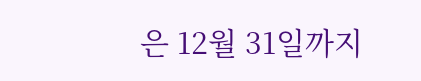은 12월 31일까지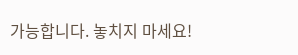가능합니다. 놓치지 마세요!